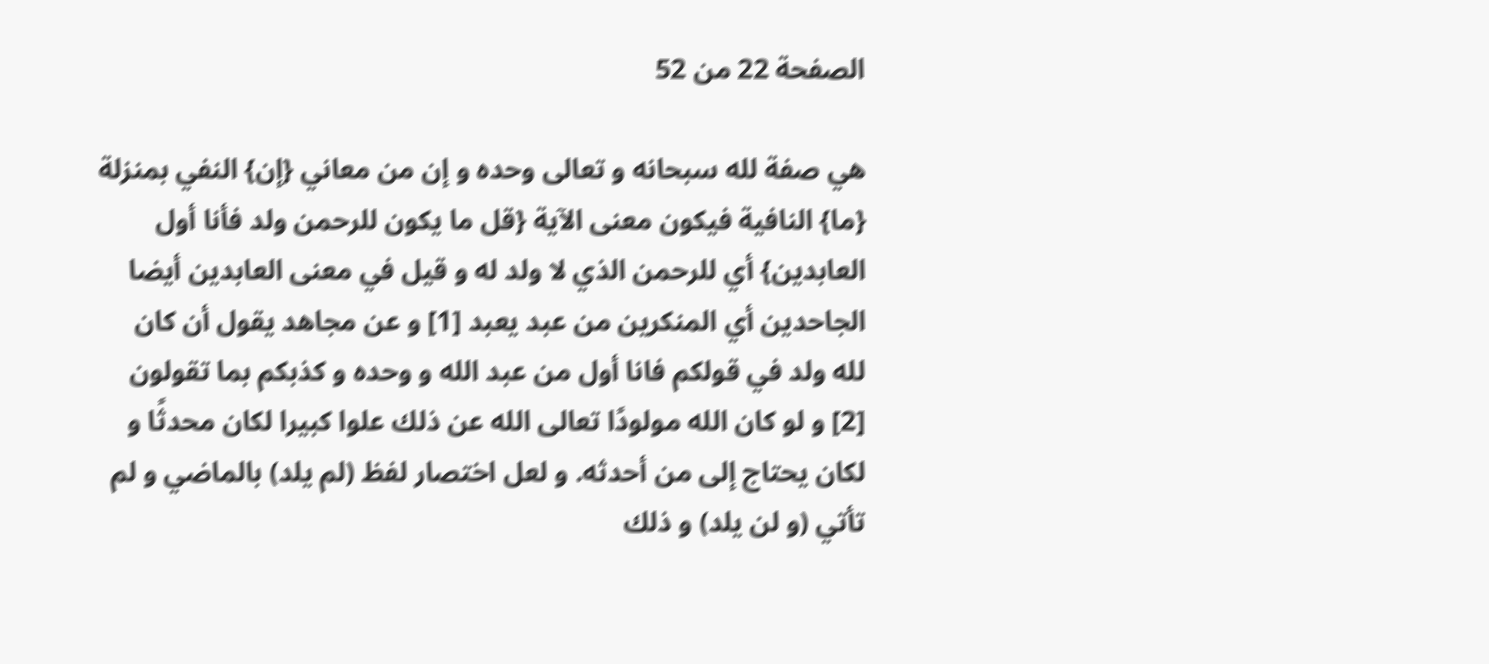الصفحة 22 من 52

هي صفة لله سبحانه و تعالى وحده و إن من معاني {إن} النفي بمنزلة {ما} النافية فيكون معنى الآية {قل ما يكون للرحمن ولد فأنا أول العابدين} أي للرحمن الذي لا ولد له و قيل في معنى العابدين أيضا الجاحدين أي المنكرين من عبد يعبد [1] و عن مجاهد يقول أن كان لله ولد في قولكم فانا أول من عبد الله و وحده و كذبكم بما تقولون [2] و لو كان الله مولودًا تعالى الله عن ذلك علوا كبيرا لكان محدثًا و لكان يحتاج إلى من أحدثه. و لعل اختصار لفظ (لم يلد) بالماضي و لم تأتي (و لن يلد) و ذلك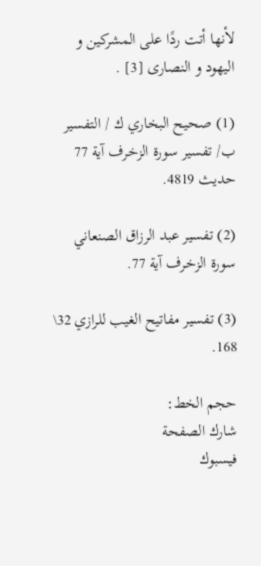لأنها أتت ردًا على المشركين و اليهود و النصارى [3] .

(1) صحيح البخاري ك / التفسير ب/ تفسير سورة الزخرف آية 77 حديث 4819.

(2) تفسير عبد الرزاق الصنعاني سورة الزخرف آية 77.

(3) تفسير مفاتيح الغيب للرازي 32\ 168.

حجم الخط:
شارك الصفحة
فيسبوك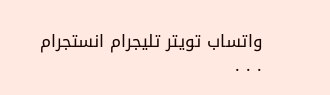واتساب تويتر تليجرام انستجرام
. . .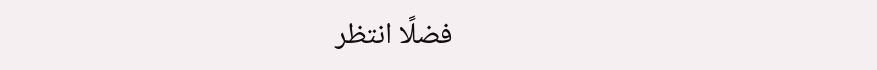فضلًا انتظر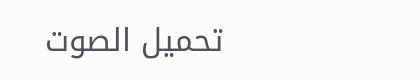تحميل الصوت